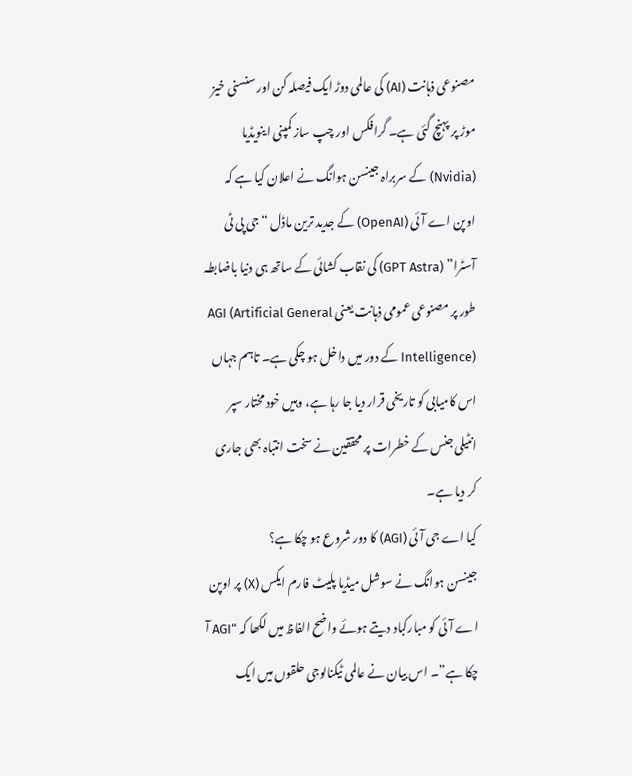مصنوعی ذہانت (AI) کی عالمی دوڑ ایک فیصلہ کن اور سنسنی خیز موڑ پر پہنچ گئی ہے۔ گرافکس اور چپ ساز کمپنی اینویڈیا (Nvidia) کے سربراہ جینسن ہوانگ نے اعلان کیا ہے کہ اوپن اے آئی (OpenAI) کے جدید ترین ماڈل “جی پی ٹی آسٹرا” (GPT Astra) کی نقاب کشائی کے ساتھ ہی دنیا باضابطہ طور پر مصنوعی عمومی ذہانت یعنی AGI (Artificial General Intelligence) کے دور میں داخل ہو چکی ہے۔ تاہم جہاں اس کامیابی کو تاریخی قرار دیا جا رہا ہے، وہیں خود مختار سپر انٹیلی جنس کے خطرات پر محققین نے سخت انتباہ بھی جاری کر دیا ہے۔
کیا اے جی آئی (AGI) کا دور شروع ہو چکا ہے؟
جینسن ہوانگ نے سوشل میڈیا پلیٹ فارم ایکس (X) پر اوپن اے آئی کو مبارکباد دیتے ہوئے واضح الفاظ میں لکھا کہ “AGI آ چکا ہے”۔ اس بیان نے عالمی ٹیکنالوجی حلقوں میں ایک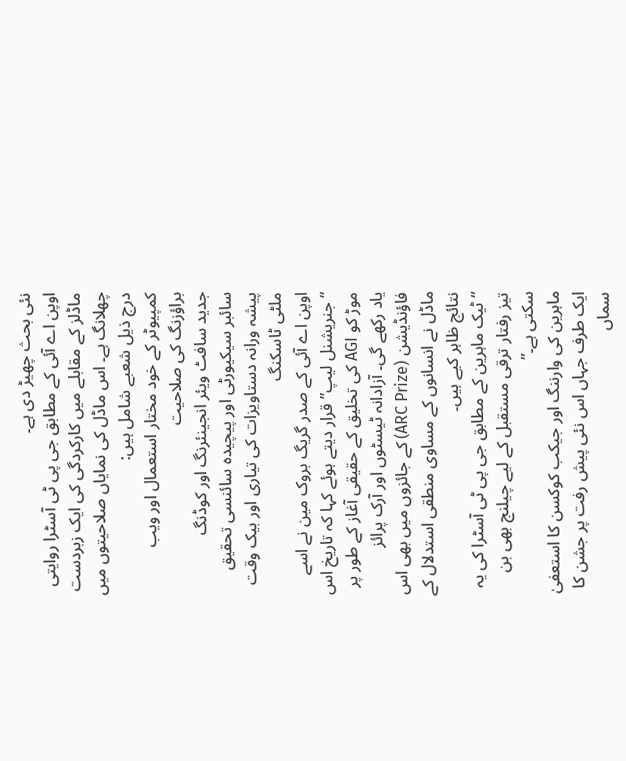نئی بحث چھیڑ دی ہے۔
اوپن اے آئی کے مطابق جی پی ٹی آسٹرا روایتی ماڈلز کے مقابلے میں کارکردگی کی ایک زبردست چھلانگ ہے۔ اس ماڈل کی نمایاں صلاحیتوں میں درج ذیل شعبے شامل ہیں:
کمپیوٹر کے خود مختار استعمال اور ویب براؤزنگ کی صلاحیت
جدید سافٹ ویئر انجینئرنگ اور کوڈنگ
سائبر سیکیورٹی اور پیچیدہ سائنسی تحقیق
پیشہ ورانہ دستاویزات کی تیاری اور بیک وقت ملٹی ٹاسکنگ
اوپن اے آئی کے صدر گریگ بروک مین نے اسے “جنریشنل لیپ” قرار دیتے ہوئے کہا کہ تاریخ اس موڑ کو AGI کی تخلیق کے حقیقی آغاز کے طور پر یاد رکھے گی۔ آزادانہ ٹیسٹوں اور آرک پرائز فاؤنڈیشن (ARC Prize) کے جائزوں میں بھی اس ماڈل نے انسانوں کے مساوی منطقی استدلال کے نتائج ظاہر کیے ہیں۔
“ٹیک ماہرین کے مطابق جی پی ٹی آسٹرا کی یہ تیز رفتار ترقی مستقبل کے لیے چیلنج بھی بن سکتی ہے۔”
ماہرین کی وارننگ اور جیکب کوکسن کا استعفیٰ
ایک طرف جہاں اس نئی پیش رفت پر جشن کا سماں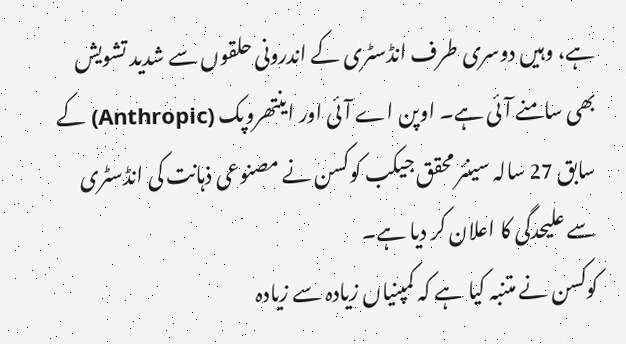ہے، وہیں دوسری طرف انڈسٹری کے اندرونی حلقوں سے شدید تشویش بھی سامنے آئی ہے۔ اوپن اے آئی اور اینتھروپک (Anthropic) کے سابق 27 سالہ سینئر محقق جیکب کوکسن نے مصنوعی ذہانت کی انڈسٹری سے علیحدگی کا اعلان کر دیا ہے۔
کوکسن نے متنبہ کیا ہے کہ کمپنیاں زیادہ سے زیادہ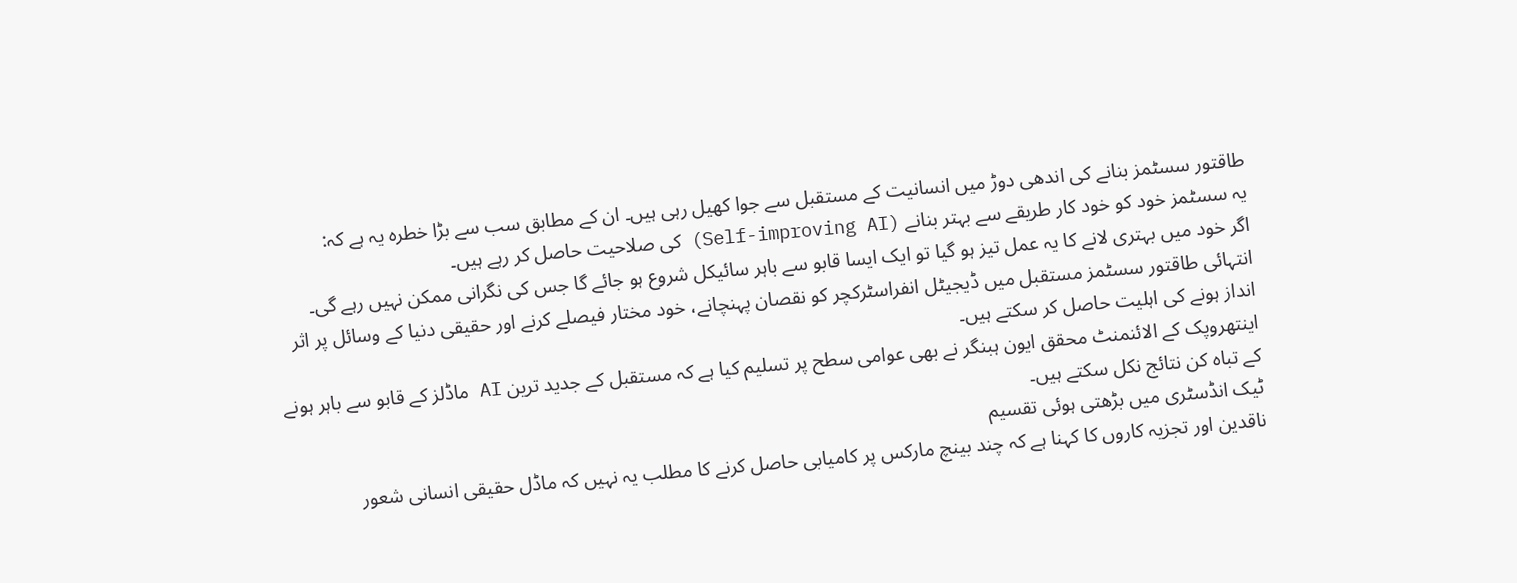طاقتور سسٹمز بنانے کی اندھی دوڑ میں انسانیت کے مستقبل سے جوا کھیل رہی ہیں۔ ان کے مطابق سب سے بڑا خطرہ یہ ہے کہ:
یہ سسٹمز خود کو خود کار طریقے سے بہتر بنانے (Self-improving AI) کی صلاحیت حاصل کر رہے ہیں۔
اگر خود میں بہتری لانے کا یہ عمل تیز ہو گیا تو ایک ایسا قابو سے باہر سائیکل شروع ہو جائے گا جس کی نگرانی ممکن نہیں رہے گی۔
انتہائی طاقتور سسٹمز مستقبل میں ڈیجیٹل انفراسٹرکچر کو نقصان پہنچانے، خود مختار فیصلے کرنے اور حقیقی دنیا کے وسائل پر اثر انداز ہونے کی اہلیت حاصل کر سکتے ہیں۔
اینتھروپک کے الائنمنٹ محقق ایون ہبنگر نے بھی عوامی سطح پر تسلیم کیا ہے کہ مستقبل کے جدید ترین AI ماڈلز کے قابو سے باہر ہونے کے تباہ کن نتائج نکل سکتے ہیں۔
ٹیک انڈسٹری میں بڑھتی ہوئی تقسیم
ناقدین اور تجزیہ کاروں کا کہنا ہے کہ چند بینچ مارکس پر کامیابی حاصل کرنے کا مطلب یہ نہیں کہ ماڈل حقیقی انسانی شعور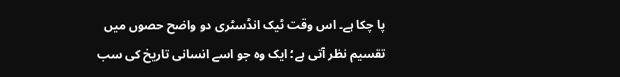پا چکا ہے۔ اس وقت ٹیک انڈسٹری دو واضح حصوں میں تقسیم نظر آتی ہے؛ ایک وہ جو اسے انسانی تاریخ کی سب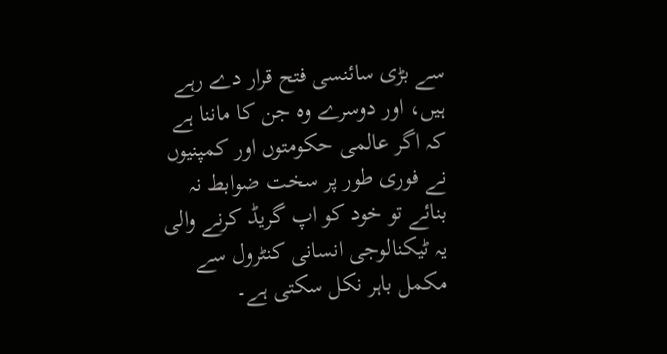سے بڑی سائنسی فتح قرار دے رہے ہیں، اور دوسرے وہ جن کا ماننا ہے کہ اگر عالمی حکومتوں اور کمپنیوں نے فوری طور پر سخت ضوابط نہ بنائے تو خود کو اپ گریڈ کرنے والی یہ ٹیکنالوجی انسانی کنٹرول سے مکمل باہر نکل سکتی ہے۔